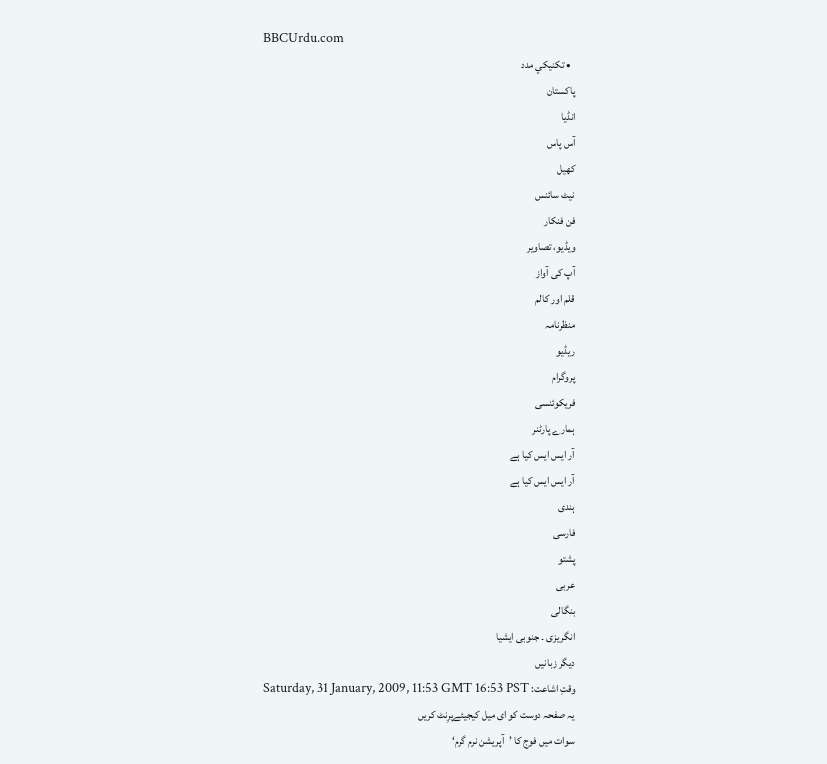BBCUrdu.com
  • تکنيکي مدد
پاکستان
انڈیا
آس پاس
کھیل
نیٹ سائنس
فن فنکار
ویڈیو، تصاویر
آپ کی آواز
قلم اور کالم
منظرنامہ
ریڈیو
پروگرام
فریکوئنسی
ہمارے پارٹنر
آر ایس ایس کیا ہے
آر ایس ایس کیا ہے
ہندی
فارسی
پشتو
عربی
بنگالی
انگریزی ۔ جنوبی ایشیا
دیگر زبانیں
وقتِ اشاعت: Saturday, 31 January, 2009, 11:53 GMT 16:53 PST
یہ صفحہ دوست کو ای میل کیجیئےپرِنٹ کریں
سوات میں فوج کا ’آپریشن نرم گرم‘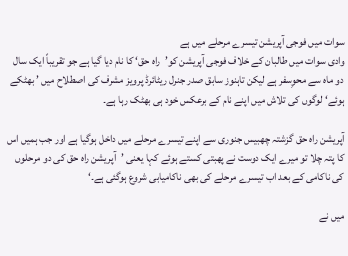سوات میں فوجی آپریشن تیسرے مرحلے میں ہے
وادی سوات میں طالبان کے خلاف فوجی آپریشن کو’راہ حق‘ کا نام دیا گیا ہے جو تقریباً ایک سال دو ماہ سے محوِسفر ہے لیکن تاہنوز سابق صدر جنرل ریٹائرڈ پرویز مشرف کی اصطلاح میں ’ بھٹکے ہوئے‘ لوگوں کی تلاش میں اپنے نام کے برعکس خود ہی بھٹک رہا ہے۔

آپریشن راہ حق گزشتہ چھبیس جنوری سے اپنے تیسرے مرحلے میں داخل ہوگیا ہے اور جب ہمیں اس کا پتہ چلا تو میرے ایک دوست نے پھبتی کستے ہوئے کہا یعنی ’آپریشن راہ حق کی دو مرحلوں کی ناکامی کے بعد اب تیسرے مرحلے کی بھی ناکامیابی شروع ہوگئی ہے۔‘

میں نے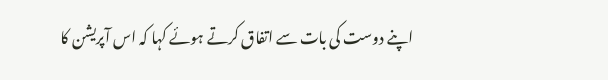اپنے دوست کی بات سے اتفاق کرتے ہوئے کہا کہ اس آپریشن کا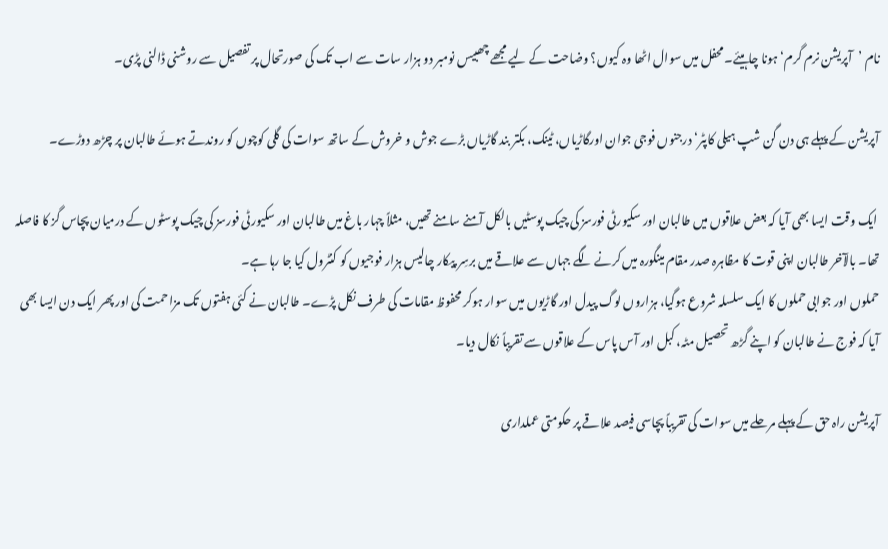نام ’آپریشن نرم گرم‘ ہونا چاہیئے۔ محفل میں سوال اٹھا وہ کیوں؟ وضاحت کے لیے مجھے چھبیس نومبر دو ہزار سات سے اب تک کی صورتحال پر تفصیل سے روشنی ڈالنی پڑی۔

آپریشن کے پہلے ہی دن گن شپ ہیلی کاپٹر‘ درجنوں فوجی جوان اورگاڑیاں، ٹینک، بکتر بند گاڑیاں بڑے جوش و خروش کے ساتھ سوات کی گلی کوچوں کو روندتے ہوئے طالبان پر چڑھ دوڑے۔

 ایک وقت ایسا بھی آیا کہ بعض علاقوں میں طالبان اور سکیورٹی فورسز کی چیک پوسٹیں بالکل آمنے سامنے تھیں، مثلاً چہار باغ میں طالبان اور سکیورٹی فورسز کی چیک پوسٹوں کے درمیان پچاس گز کا فاصلہ تھا۔ بالآخر طالبان اپنی قوت کا مظاہرہ صدر مقام مینگورہ میں کرنے لگے جہاں سے علاقے میں برسِر پیکار چالیس ہزار فوجیوں کو کنٹرول کیا جا رہا ہے۔
حملوں اور جوابی حملوں کا ایک سلسلہ شروع ہوگیا، ہزاروں لوگ پیدل اور گاڑیوں میں سوار ہوکر محفوظ مقامات کی طرف نکل پڑے۔ طالبان نے کئی ہفتوں تک مزاحمت کی اور پھر ایک دن ایسا بھی آیا کہ فوج نے طالبان کو اپنے گڑھ تحصیل مٹہ، کبل اور آس پاس کے علاقوں سے تقریباً نکال دیا۔

آپریشن راہ حق کے پہلے مرحلے میں سوات کی تقریباً پچاسی فیصد علاقے پر حکومتی عملداری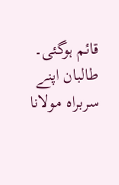قائم ہوگئی۔ طالبان اپنے سربراہ مولانا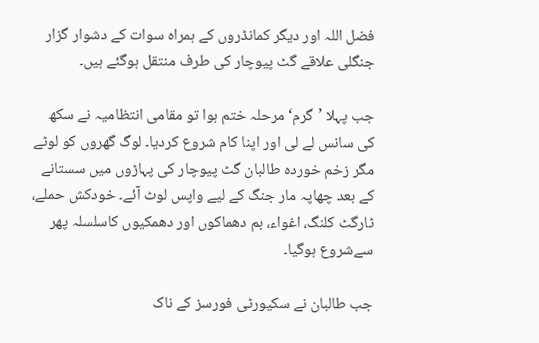فضل اللہ اور دیگر کمانڈروں کے ہمراہ سوات کے دشوار گزار جنگلی علاقے گٹ پیوچار کی طرف منتقل ہوگئے ہیں۔

جب پہلا ’گرم‘ مرحلہ ختم ہوا تو مقامی انتظامیہ نے سکھ کی سانس لے لی اور اپنا کام شروع کردیا۔ لوگ گھروں کو لوٹے مگر زخم خوردہ طالبان گٹ پیوچار کی پہاڑوں میں سستانے کے بعد چھاپہ مار جنگ کے لیے واپس لوٹ آئے۔ خودکش حملے، ٹارگٹ کلنگ، اغواء، بم دھماکوں اور دھمکیوں کاسلسلہ پھر سےشروع ہوگیا۔

جب طالبان نے سکیورٹی فورسز کے ناک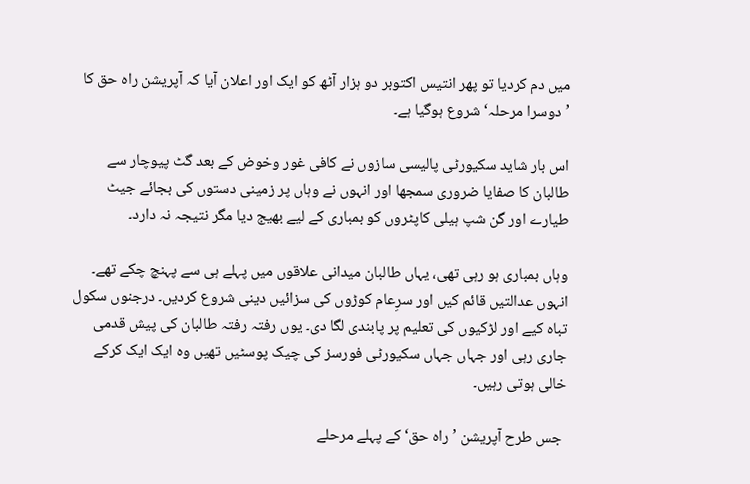میں دم کردیا تو پھر انتیس اکتوبر دو ہزار آٹھ کو ایک اور اعلان آیا کہ آپریشن راہ حق کا ’دوسرا مرحلہ‘ شروع ہوگیا ہے۔

اس بار شاید سکیورٹی پالیسی سازوں نے کافی غور وخوض کے بعد گٹ پیوچار سے طالبان کا صفایا ضروری سمجھا اور انہوں نے وہاں پر زمینی دستوں کی بجائے جیٹ طیارے اور گن شپ ہیلی کاپٹروں کو بمباری کے لیے بھیج دیا مگر نتیجہ نہ دارد۔

وہاں بمباری ہو رہی تھی، یہاں طالبان میدانی علاقوں میں پہلے ہی سے پہنچ چکے تھے۔ انہوں عدالتیں قائم کیں اور سرِعام کوڑوں کی سزائیں دینی شروع کردیں۔ درجنوں سکول تباہ کیے اور لڑکیوں کی تعلیم پر پابندی لگا دی۔ یوں رفتہ رفتہ طالبان کی پیش قدمی جاری رہی اور جہاں جہاں سکیورٹی فورسز کی چیک پوسٹیں تھیں وہ ایک ایک کرکے خالی ہوتی رہیں۔

 جس طرح آپریشن ’راہ حق‘ کے پہلے مرحلے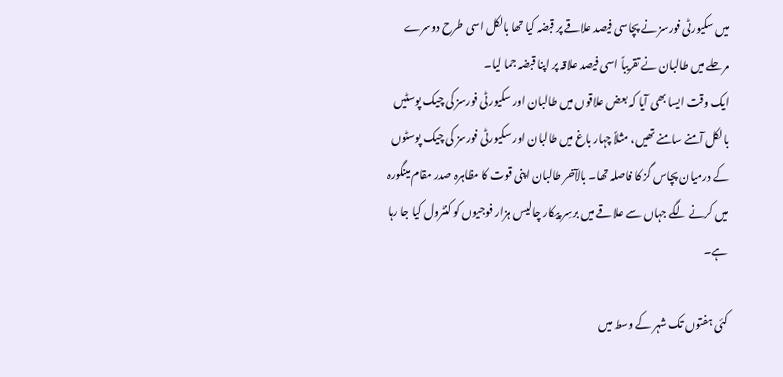میں سکیورٹی فورسز نے پچاسی فیصد علاقے پر قبضہ کیا تھا بالکل اسی طرح دوسرے مرحلے میں طالبان نے تقریباً اسی فیصد علاقہ پر اپنا قبضہ جما لیا۔
ایک وقت ایسا بھی آیا کہ بعض علاقوں میں طالبان اور سکیورٹی فورسز کی چیک پوسٹیں بالکل آمنے سامنے تھیں، مثلاً چہار باغ میں طالبان اور سکیورٹی فورسز کی چیک پوسٹوں کے درمیان پچاس گز کا فاصلہ تھا۔ بالآخر طالبان اپنی قوت کا مظاہرہ صدر مقام مینگورہ میں کرنے لگے جہاں سے علاقے میں برسِر پیکار چالیس ہزار فوجیوں کو کنٹرول کیا جا رہا ہے۔

کئی ہفتوں تک شہر کے وسط میں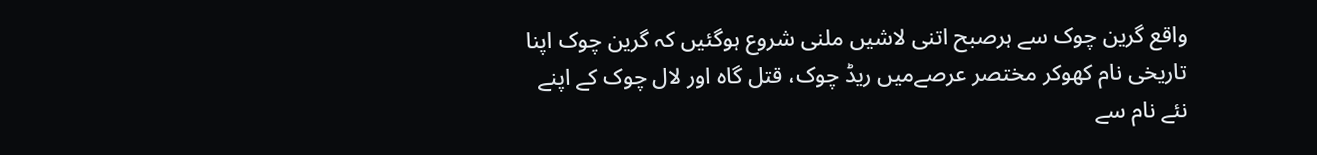واقع گرین چوک سے ہرصبح اتنی لاشیں ملنی شروع ہوگئیں کہ گرین چوک اپنا تاریخی نام کھوکر مختصر عرصےمیں ریڈ چوک، قتل گاہ اور لال چوک کے اپنے نئے نام سے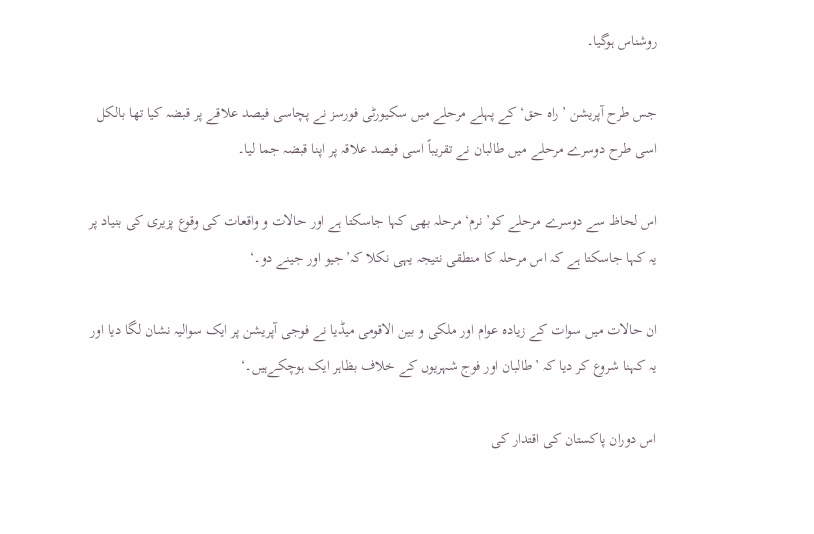روشناس ہوگیا۔

جس طرح آپریشن ’راہ حق‘ کے پہلے مرحلے میں سکیورٹی فورسز نے پچاسی فیصد علاقے پر قبضہ کیا تھا بالکل اسی طرح دوسرے مرحلے میں طالبان نے تقریباً اسی فیصد علاقہ پر اپنا قبضہ جما لیا۔

اس لحاظ سے دوسرے مرحلے کو’ نرم‘ مرحلہ بھی کہا جاسکتا ہے اور حالات و واقعات کی وقوع پزیری کی بنیاد پر یہ کہا جاسکتا ہے کہ اس مرحلہ کا منطقی نتیجہ یہی نکلا کہ’جیو اور جینے دو۔‘

ان حالات میں سوات کے زیادہ عوام اور ملکی و بین الاقومی میڈیا نے فوجی آپریشن پر ایک سوالیہ نشان لگا دیا اور یہ کہنا شروع کر دیا کہ ’طالبان اور فوج شہریوں کے خلاف بظاہر ایک ہوچکےہیں۔‘

اس دوران پاکستان کی اقتدار کی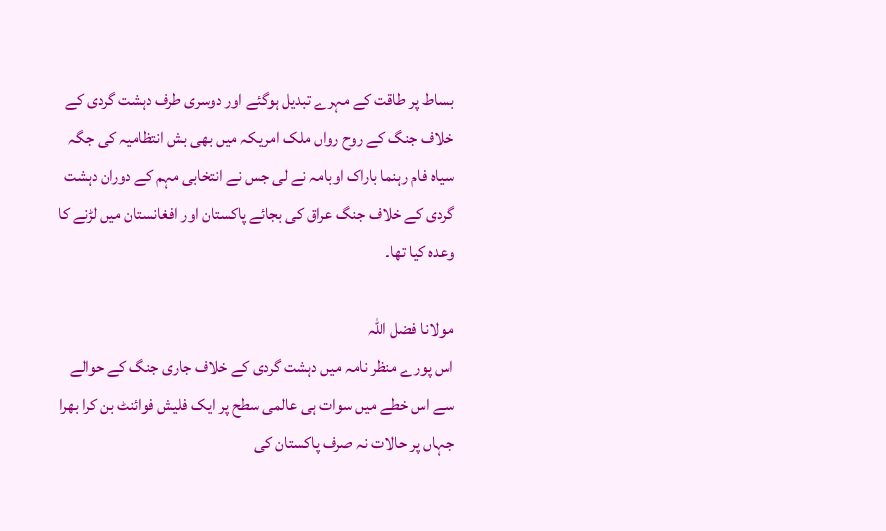بساط پر طاقت کے مہرے تبدیل ہوگئے اور دوسری طرف دہشت گردی کے خلاف جنگ کے روح رواں ملک امریکہ میں بھی بش انتظامیہ کی جگہ سیاہ فام رہنما باراک اوبامہ نے لی جس نے انتخابی مہم کے دوران دہشت گردی کے خلاف جنگ عراق کی بجائے پاکستان اور افغانستان میں لڑنے کا وعدہ کیا تھا۔

مولانا فضل اللہ
اس پورے منظر نامہ میں دہشت گردی کے خلاف جاری جنگ کے حوالے سے اس خطے میں سوات ہی عالمی سطح پر ایک فلیش فوائنٹ بن کرا بھرا جہاں پر حالات نہ صرف پاکستان کی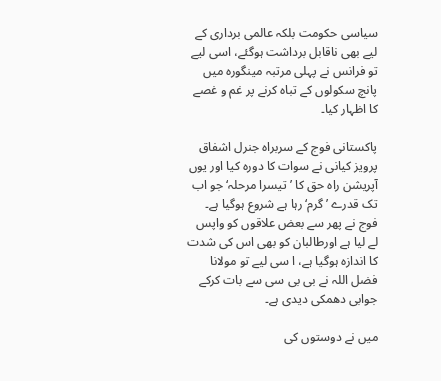سیاسی حکومت بلکہ عالمی برداری کے لیے بھی ناقابل برداشت ہوگئے، اسی لیے تو فرانس نے پہلی مرتبہ مینگورہ میں پانچ سکولوں کے تباہ کرنے پر غم و غصے کا اظہار کیا۔

پاکستانی فوج کے سربراہ جنرل اشفاق پرویز کیانی نے سوات کا دورہ کیا اور یوں آپریشن راہ حق کا ’تیسرا مرحلہ‘ جو اب تک قدرے ’گرم‘ رہا ہے شروع ہوگیا ہے۔ فوج نے پھر سے بعض علاقوں کو واپس لے لیا ہے اورطالبان کو بھی اس کی شدت کا اندازہ ہوگیا ہے، ا سی لیے تو مولانا فضل اللہ نے بی بی سی سے بات کرکے جوابی دھمکی دیدی ہے۔

میں نے دوستوں کی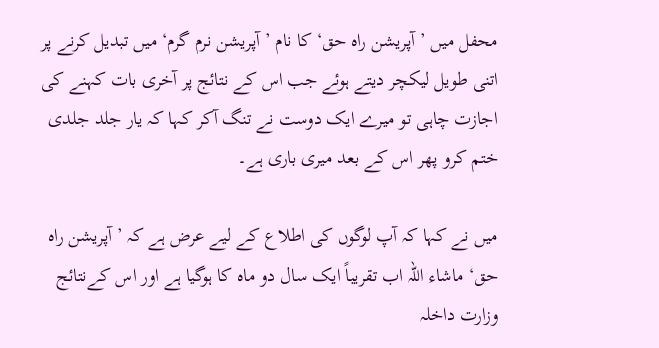محفل میں ’آپریشن راہ حق‘ کا نام ’آپریشن نرم گرم‘ میں تبدیل کرنے پر اتنی طویل لیکچر دیتے ہوئے جب اس کے نتائج پر آخری بات کہنے کی اجازت چاہی تو میرے ایک دوست نے تنگ آکر کہا کہ یار جلد جلدی ختم کرو پھر اس کے بعد میری باری ہے۔

میں نے کہا کہ آپ لوگوں کی اطلاع کے لیے عرض ہے کہ ’آپریشن راہ حق‘ ماشاء اللہ اب تقریباً ایک سال دو ماہ کا ہوگیا ہے اور اس کےنتائج وزارت داخلہ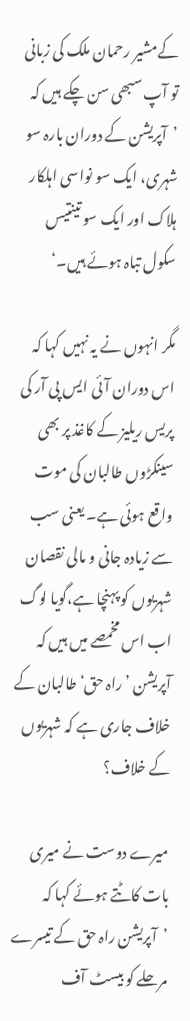کےمشیر رحمان ملک کی زبانی تو آپ سبھی سن چکے ہیں کہ ’آپریشن کے دوران بارہ سو شہری، ایک سو نواسی اہلکار ہلاک اور ایک سو تینتیس سکول تباہ ہوئے ہیں۔‘

مگر انہوں نے یہ نہیں کہا کہ اس دوران آئی ایس پی آر کی پریس ریلیز کے کاغذ پر بھی سینکڑوں طالبان کی موت واقع ہوئی ہے۔ یعنی سب سے زیادہ جانی و مالی نقصان شہریوں کو پہنچا ہے،گویا لوگ اب اس مخمصے میں ہیں کہ آپریشن ’راہ حق‘ طالبان کے خلاف جاری ہے کہ شہریوں کے خلاف؟

میرے دوست نے میری بات کاٹتے ہوئے کہا کہ ’آپریشن راہ حق کے تیسرے مرحلے کو بیسٹ آف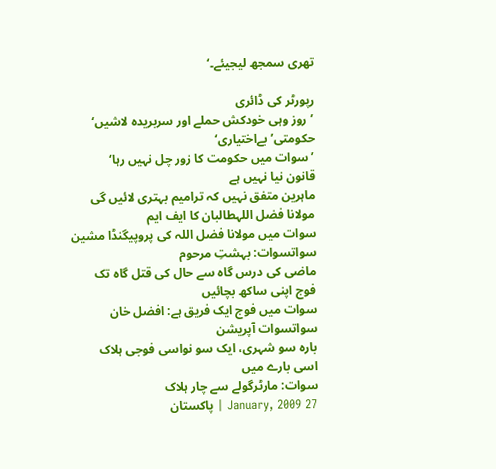تھری سمجھ لیجیئے۔‘

رپورٹر کی ڈائری
’روز وہی خودکش حملے اور سربریدہ لاشیں‘
حکومتی’ بےاختیاری‘
’سوات میں حکومت کا زور چل نہیں رہا‘
قانون نیا نہیں ہے
ماہرین متفق نہیں کہ ترامیم بہتری لائیں گی
مولانا فضل اللہطالبان کا ایف ایم
سوات میں مولانا فضل اللہ کی پروپیگنڈا مشین
سواتسوات: بہشتِ مرحوم
ماضی کی درس گاہ سے حال کی قتل گاہ تک
فوج اپنی ساکھ بچائیں
سوات میں فوج ایک فریق ہے: افضل خان
سواتسوات آپریشن
بارہ سو شہری، ایک سو نواسی فوجی ہلاک
اسی بارے میں
سوات: مارٹرگولے سے چار ہلاک
27 January, 2009 | پاکستان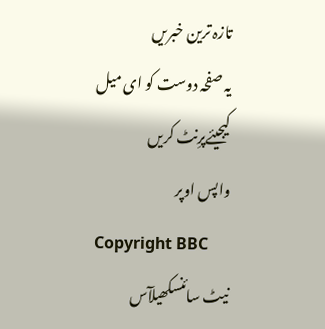تازہ ترین خبریں
یہ صفحہ دوست کو ای میل کیجیئےپرِنٹ کریں
واپس اوپر
Copyright BBC
نیٹ سائنسکھیلآس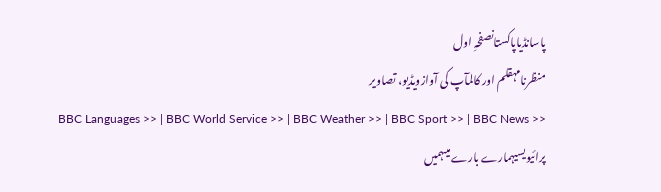پاسانڈیاپاکستانصفحہِ اول
منظرنامہقلم اور کالمآپ کی آوازویڈیو، تصاویر
BBC Languages >> | BBC World Service >> | BBC Weather >> | BBC Sport >> | BBC News >>
پرائیویسیہمارے بارے میںہمیں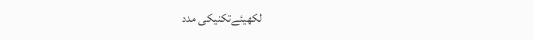لکھیئےتکنیکی مدد